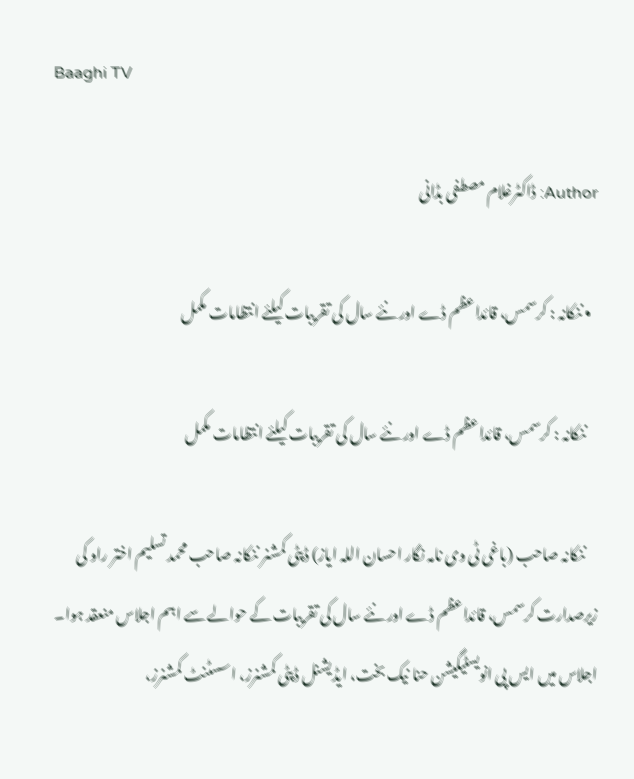Baaghi TV

Author: ڈاکٹرغلام مصطفی بڈانی

  • ننکانہ : کرسمس، قائداعظم ڈے اور نئے سال کی تقریبات کیلئے انتظامات مکمل

    ننکانہ : کرسمس، قائداعظم ڈے اور نئے سال کی تقریبات کیلئے انتظامات مکمل

    ننکانہ صاحب (باغی ٹی وی نامہ نگار احسان اللہ ایاز) ڈپٹی کمشنر ننکانہ صاحب محمد تسلیم اختر راو کی زیرصدارت کرسمس، قائداعظم ڈے اور نئے سال کی تقریبات کے حوالے سے اہم اجلاس منعقد ہوا۔ اجلاس میں ایس پی انویسٹیگیشن حنا نیک بخت، ایڈیشنل ڈپٹی کمشنرز، اسسٹنٹ کمشنرز،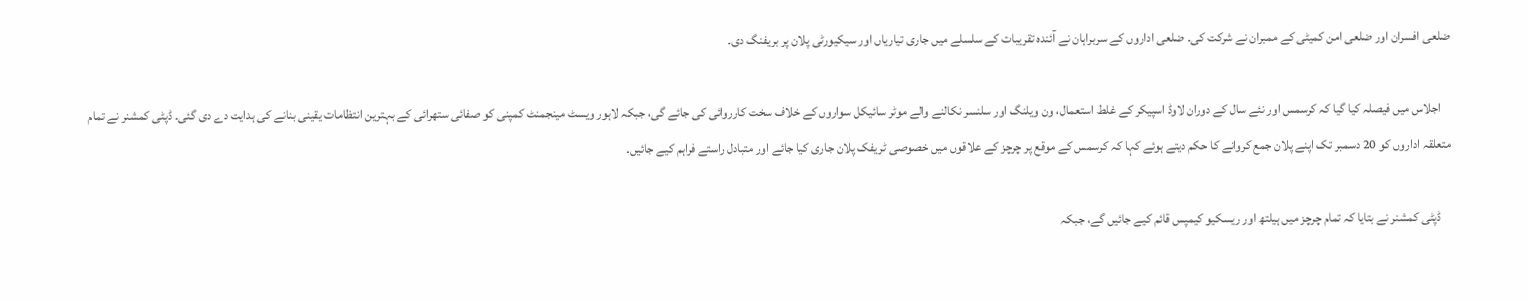ضلعی افسران اور ضلعی امن کمیٹی کے ممبران نے شرکت کی۔ ضلعی اداروں کے سربراہان نے آئندہ تقریبات کے سلسلے میں جاری تیاریاں اور سیکیورٹی پلان پر بریفنگ دی۔

    اجلاس میں فیصلہ کیا گیا کہ کرسمس اور نئے سال کے دوران لاوڈ اسپیکر کے غلط استعمال، ون ویلنگ اور سلنسر نکالنے والے موٹر سائیکل سواروں کے خلاف سخت کارروائی کی جائے گی، جبکہ لاہور ویسٹ مینجمنٹ کمپنی کو صفائی ستھرائی کے بہترین انتظامات یقینی بنانے کی ہدایت دے دی گئی۔ ڈپٹی کمشنر نے تمام متعلقہ اداروں کو 20 دسمبر تک اپنے پلان جمع کروانے کا حکم دیتے ہوئے کہا کہ کرسمس کے موقع پر چرچز کے علاقوں میں خصوصی ٹریفک پلان جاری کیا جائے اور متبادل راستے فراہم کیے جائیں۔

    ڈپٹی کمشنر نے بتایا کہ تمام چرچز میں ہیلتھ اور ریسکیو کیمپس قائم کیے جائیں گے، جبکہ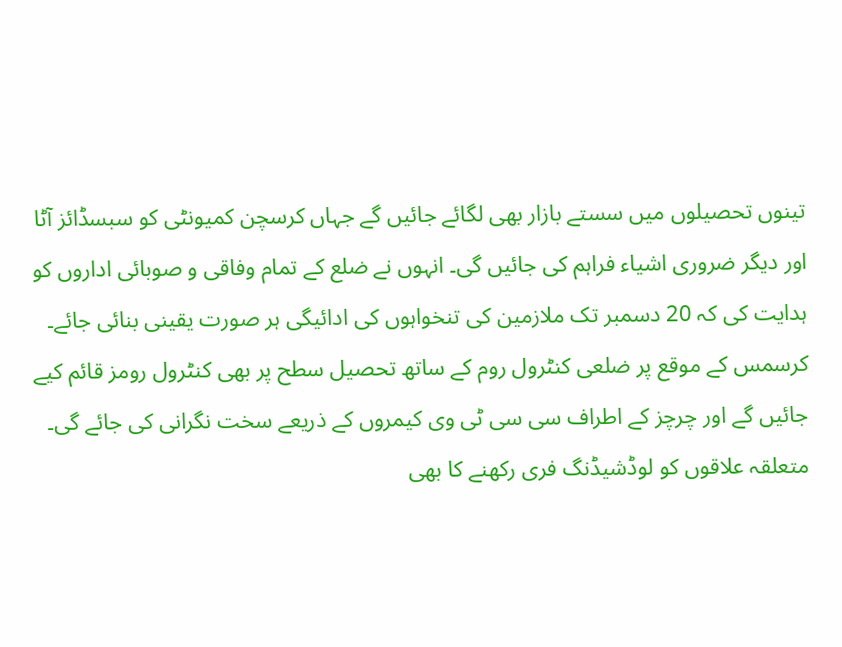تینوں تحصیلوں میں سستے بازار بھی لگائے جائیں گے جہاں کرسچن کمیونٹی کو سبسڈائز آٹا اور دیگر ضروری اشیاء فراہم کی جائیں گی۔ انہوں نے ضلع کے تمام وفاقی و صوبائی اداروں کو ہدایت کی کہ 20 دسمبر تک ملازمین کی تنخواہوں کی ادائیگی ہر صورت یقینی بنائی جائے۔ کرسمس کے موقع پر ضلعی کنٹرول روم کے ساتھ تحصیل سطح پر بھی کنٹرول رومز قائم کیے جائیں گے اور چرچز کے اطراف سی سی ٹی وی کیمروں کے ذریعے سخت نگرانی کی جائے گی۔ متعلقہ علاقوں کو لوڈشیڈنگ فری رکھنے کا بھی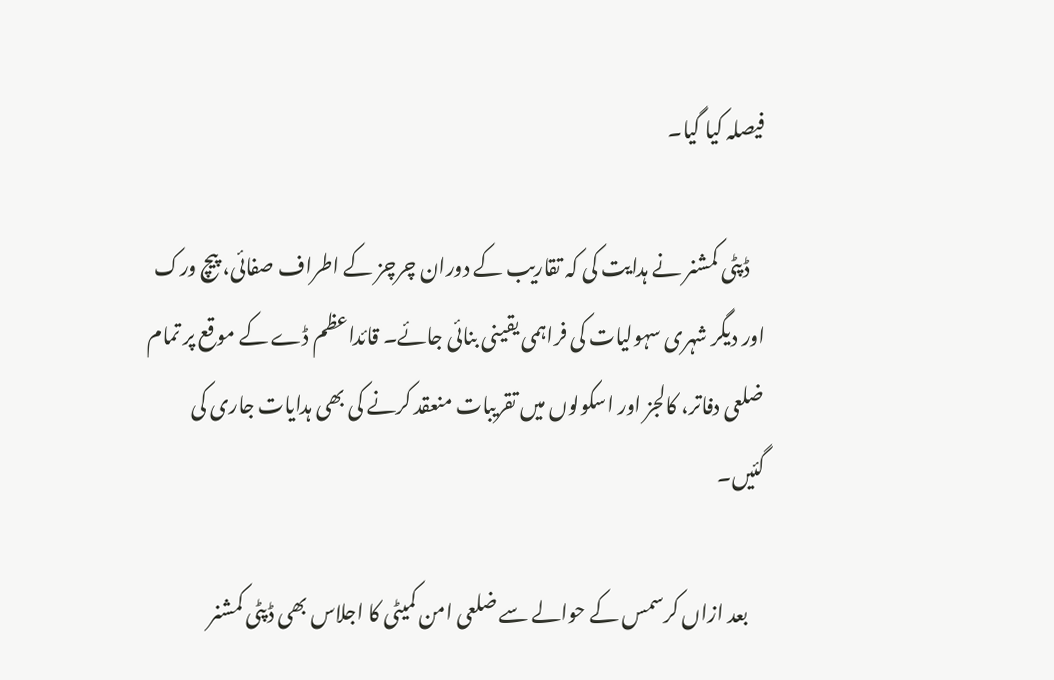فیصلہ کیا گیا۔

    ڈپٹی کمشنر نے ہدایت کی کہ تقاریب کے دوران چرچز کے اطراف صفائی، پیچ ورک اور دیگر شہری سہولیات کی فراہمی یقینی بنائی جائے۔ قائداعظم ڈے کے موقع پر تمام ضلعی دفاتر، کالجز اور اسکولوں میں تقریبات منعقد کرنے کی بھی ہدایات جاری کی گئیں۔

    بعد ازاں کرسمس کے حوالے سے ضلعی امن کمیٹی کا اجلاس بھی ڈپٹی کمشنر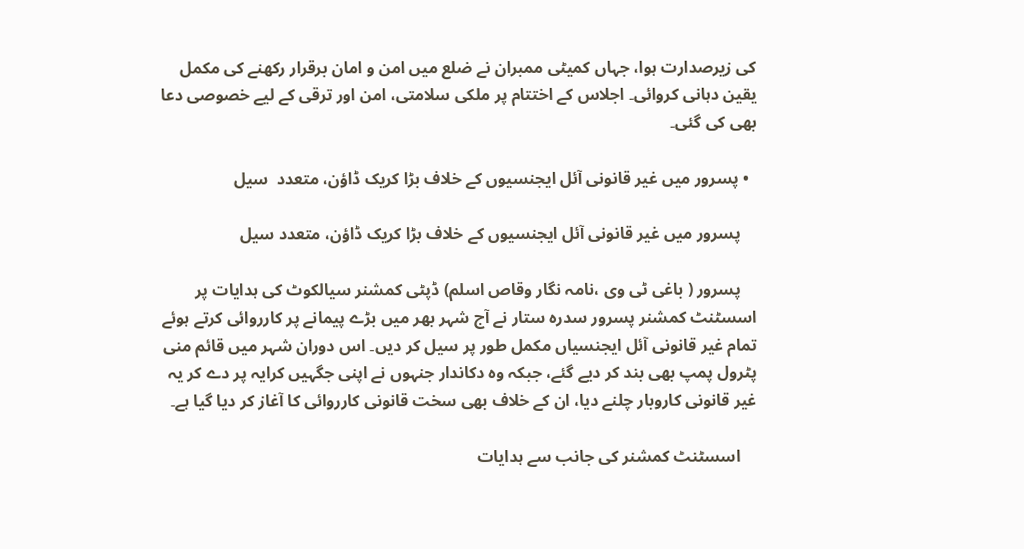کی زیرصدارت ہوا، جہاں کمیٹی ممبران نے ضلع میں امن و امان برقرار رکھنے کی مکمل یقین دہانی کروائی۔ اجلاس کے اختتام پر ملکی سلامتی، امن اور ترقی کے لیے خصوصی دعا بھی کی گئی۔

  • پسرور میں غیر قانونی آئل ایجنسیوں کے خلاف بڑا کریک ڈاؤن، متعدد  سیل

    پسرور میں غیر قانونی آئل ایجنسیوں کے خلاف بڑا کریک ڈاؤن، متعدد سیل

    پسرور ( باغی ٹی وی ،نامہ نگار وقاص اسلم) ڈپٹی کمشنر سیالکوٹ کی ہدایات پر اسسٹنٹ کمشنر پسرور سدرہ ستار نے آج شہر بھر میں بڑے پیمانے پر کارروائی کرتے ہوئے تمام غیر قانونی آئل ایجنسیاں مکمل طور پر سیل کر دیں۔ اس دوران شہر میں قائم منی پٹرول پمپ بھی بند کر دیے گئے، جبکہ وہ دکاندار جنہوں نے اپنی جگہیں کرایہ پر دے کر یہ غیر قانونی کاروبار چلنے دیا، ان کے خلاف بھی سخت قانونی کارروائی کا آغاز کر دیا گیا ہے۔

    اسسٹنٹ کمشنر کی جانب سے ہدایات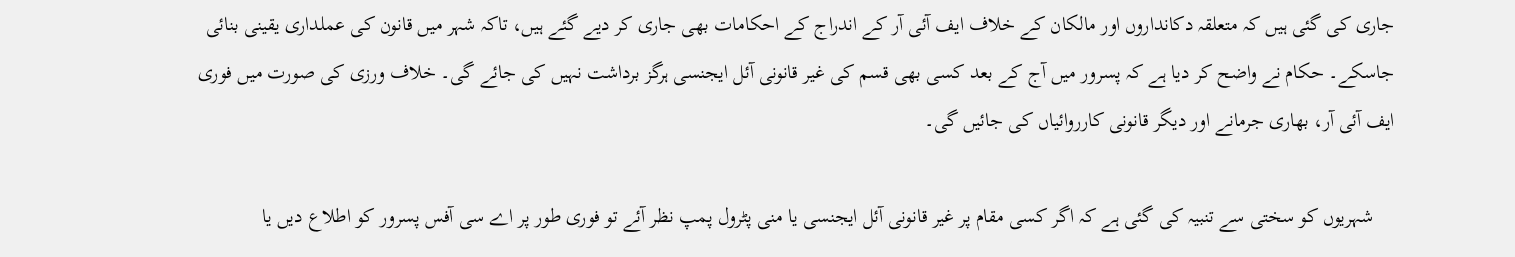جاری کی گئی ہیں کہ متعلقہ دکانداروں اور مالکان کے خلاف ایف آئی آر کے اندراج کے احکامات بھی جاری کر دیے گئے ہیں، تاکہ شہر میں قانون کی عملداری یقینی بنائی جاسکے۔ حکام نے واضح کر دیا ہے کہ پسرور میں آج کے بعد کسی بھی قسم کی غیر قانونی آئل ایجنسی ہرگز برداشت نہیں کی جائے گی۔ خلاف ورزی کی صورت میں فوری ایف آئی آر، بھاری جرمانے اور دیگر قانونی کارروائیاں کی جائیں گی۔

    شہریوں کو سختی سے تنبیہ کی گئی ہے کہ اگر کسی مقام پر غیر قانونی آئل ایجنسی یا منی پٹرول پمپ نظر آئے تو فوری طور پر اے سی آفس پسرور کو اطلاع دیں یا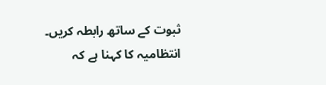ثبوت کے ساتھ رابطہ کریں۔ انتظامیہ کا کہنا ہے کہ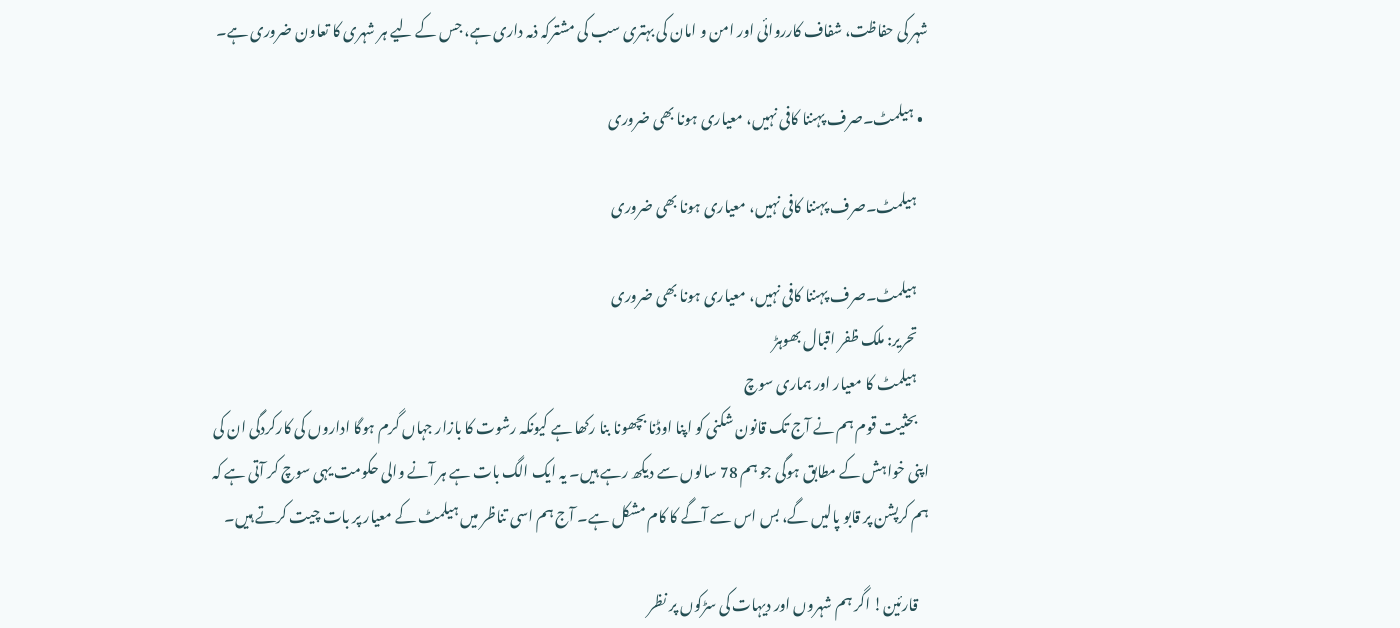شہر کی حفاظت، شفاف کارروائی اور امن و امان کی بہتری سب کی مشترکہ ذمہ داری ہے، جس کے لیے ہر شہری کا تعاون ضروری ہے۔

  • ہیلمٹ۔صرف پہننا کافی نہیں، معیاری ہونا بھی ضروری

    ہیلمٹ۔صرف پہننا کافی نہیں، معیاری ہونا بھی ضروری

    ہیلمٹ۔صرف پہننا کافی نہیں، معیاری ہونا بھی ضروری
    تحریر: ملک ظفر اقبال بھوہڑ
    ہیلمٹ کا معیار اور ہماری سوچ
    بحثیت قوم ہم نے آج تک قانون شکنی کو اپنا اوڈنا بچھونا بنا رکھا ہے کیونکہ رشوت کا بازار جہاں گرم ہوگا اداروں کی کارکردگی ان کی اپنی خواہش کے مطابق ہوگی جو ہم 78 سالوں سے دیکھ رہے ہیں۔ یہ ایک الگ بات ہے ہر آنے والی حکومت یہی سوچ کر آتی ہے کہ ہم کرپشن پر قابو پالیں گے، بس اس سے آگے کا کام مشکل ہے۔ آج ہم اسی تناظر میں ہیلمٹ کے معیار پر بات چیت کرتے ہیں۔

    قارئین! اگر ہم شہروں اور دیہات کی سڑکوں پر نظر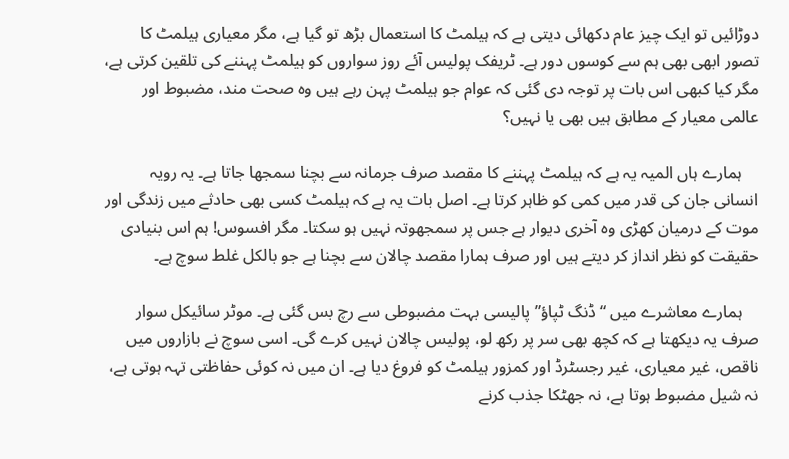دوڑائیں تو ایک چیز عام دکھائی دیتی ہے کہ ہیلمٹ کا استعمال بڑھ تو گیا ہے، مگر معیاری ہیلمٹ کا تصور ابھی بھی ہم سے کوسوں دور ہے۔ ٹریفک پولیس آئے روز سواروں کو ہیلمٹ پہننے کی تلقین کرتی ہے، مگر کیا کبھی اس بات پر توجہ دی گئی کہ عوام جو ہیلمٹ پہن رہے ہیں وہ صحت مند، مضبوط اور عالمی معیار کے مطابق ہیں بھی یا نہیں؟

    ہمارے ہاں المیہ یہ ہے کہ ہیلمٹ پہننے کا مقصد صرف جرمانہ سے بچنا سمجھا جاتا ہے۔ یہ رویہ انسانی جان کی قدر میں کمی کو ظاہر کرتا ہے۔ اصل بات یہ ہے کہ ہیلمٹ کسی بھی حادثے میں زندگی اور موت کے درمیان کھڑی وہ آخری دیوار ہے جس پر سمجھوتہ نہیں ہو سکتا۔ مگر افسوس! ہم اس بنیادی حقیقت کو نظر انداز کر دیتے ہیں اور صرف ہمارا مقصد چالان سے بچنا ہے جو بالکل غلط سوچ ہے۔

    ہمارے معاشرے میں “ڈنگ ٹپاؤ” پالیسی بہت مضبوطی سے رچ بس گئی ہے۔ موٹر سائیکل سوار صرف یہ دیکھتا ہے کہ کچھ بھی سر پر رکھ لو، پولیس چالان نہیں کرے گی۔ اسی سوچ نے بازاروں میں ناقص، غیر معیاری، غیر رجسٹرڈ اور کمزور ہیلمٹ کو فروغ دیا ہے۔ ان میں نہ کوئی حفاظتی تہہ ہوتی ہے، نہ شیل مضبوط ہوتا ہے، نہ جھٹکا جذب کرنے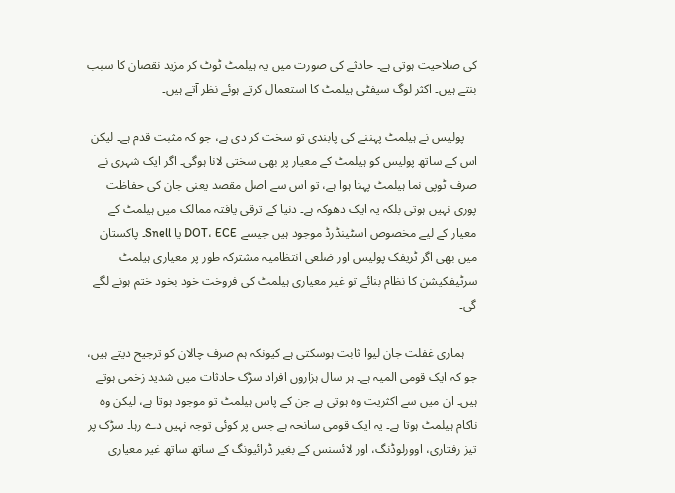کی صلاحیت ہوتی ہے۔ حادثے کی صورت میں یہ ہیلمٹ ٹوٹ کر مزید نقصان کا سبب بنتے ہیں۔ اکثر لوگ سیفٹی ہیلمٹ کا استعمال کرتے ہوئے نظر آتے ہیں۔

    پولیس نے ہیلمٹ پہننے کی پابندی تو سخت کر دی ہے، جو کہ مثبت قدم ہے۔ لیکن اس کے ساتھ پولیس کو ہیلمٹ کے معیار پر بھی سختی لانا ہوگی۔ اگر ایک شہری نے صرف ٹوپی نما ہیلمٹ پہنا ہوا ہے، تو اس سے اصل مقصد یعنی جان کی حفاظت پوری نہیں ہوتی بلکہ یہ ایک دھوکہ ہے۔ دنیا کے ترقی یافتہ ممالک میں ہیلمٹ کے معیار کے لیے مخصوص اسٹینڈرڈ موجود ہیں جیسے DOT، ECE یا Snell۔ پاکستان میں بھی اگر ٹریفک پولیس اور ضلعی انتظامیہ مشترکہ طور پر معیاری ہیلمٹ سرٹیفکیشن کا نظام بنائے تو غیر معیاری ہیلمٹ کی فروخت خود بخود ختم ہونے لگے گی۔

    ہماری غفلت جان لیوا ثابت ہوسکتی ہے کیونکہ ہم صرف چالان کو ترجیح دیتے ہیں، جو کہ ایک قومی المیہ ہے۔ ہر سال ہزاروں افراد سڑک حادثات میں شدید زخمی ہوتے ہیں۔ ان میں سے اکثریت وہ ہوتی ہے جن کے پاس ہیلمٹ تو موجود ہوتا ہے، لیکن وہ ناکام ہیلمٹ ہوتا ہے۔ یہ ایک قومی سانحہ ہے جس پر کوئی توجہ نہیں دے رہا۔ سڑک پر تیز رفتاری، اوورلوڈنگ، اور لائسنس کے بغیر ڈرائیونگ کے ساتھ ساتھ غیر معیاری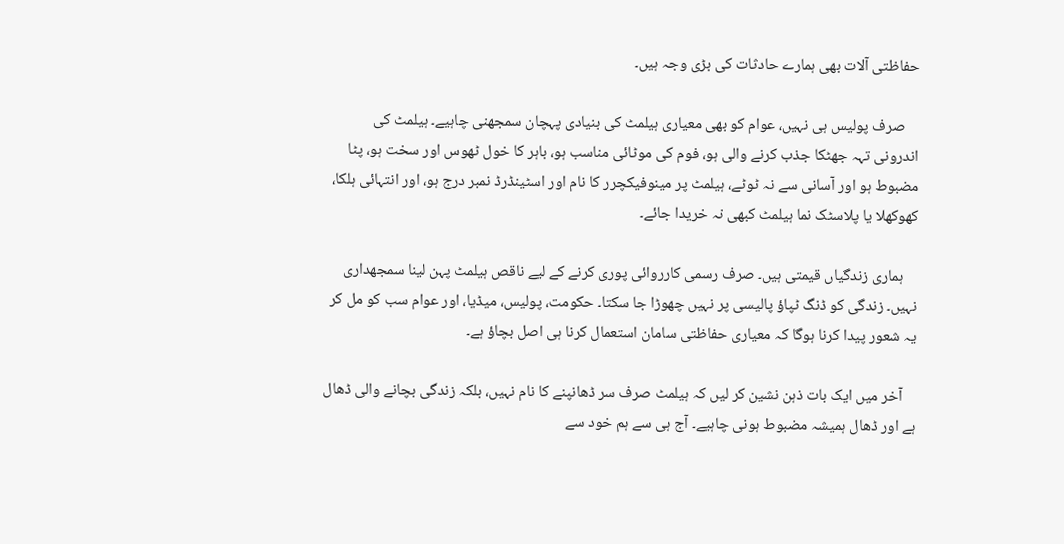حفاظتی آلات بھی ہمارے حادثات کی بڑی وجہ ہیں۔

    صرف پولیس ہی نہیں، عوام کو بھی معیاری ہیلمٹ کی بنیادی پہچان سمجھنی چاہیے۔ ہیلمٹ کی اندرونی تہہ جھٹکا جذب کرنے والی ہو، فوم کی موٹائی مناسب ہو، باہر کا خول ٹھوس اور سخت ہو، پٹا مضبوط ہو اور آسانی سے نہ ٹوٹے، ہیلمٹ پر مینوفیکچرر کا نام اور اسٹینڈرڈ نمبر درج ہو، اور انتہائی ہلکا، کھوکھلا یا پلاسٹک نما ہیلمٹ کبھی نہ خریدا جائے۔

    ہماری زندگیاں قیمتی ہیں۔ صرف رسمی کارروائی پوری کرنے کے لیے ناقص ہیلمٹ پہن لینا سمجھداری نہیں۔ زندگی کو ڈنگ ٹپاؤ پالیسی پر نہیں چھوڑا جا سکتا۔ حکومت، پولیس، میڈیا، اور عوام سب کو مل کر یہ شعور پیدا کرنا ہوگا کہ معیاری حفاظتی سامان استعمال کرنا ہی اصل بچاؤ ہے۔

    آخر میں ایک بات ذہن نشین کر لیں کہ ہیلمٹ صرف سر ڈھانپنے کا نام نہیں، بلکہ زندگی بچانے والی ڈھال ہے اور ڈھال ہمیشہ مضبوط ہونی چاہیے۔ آج ہی سے ہم خود سے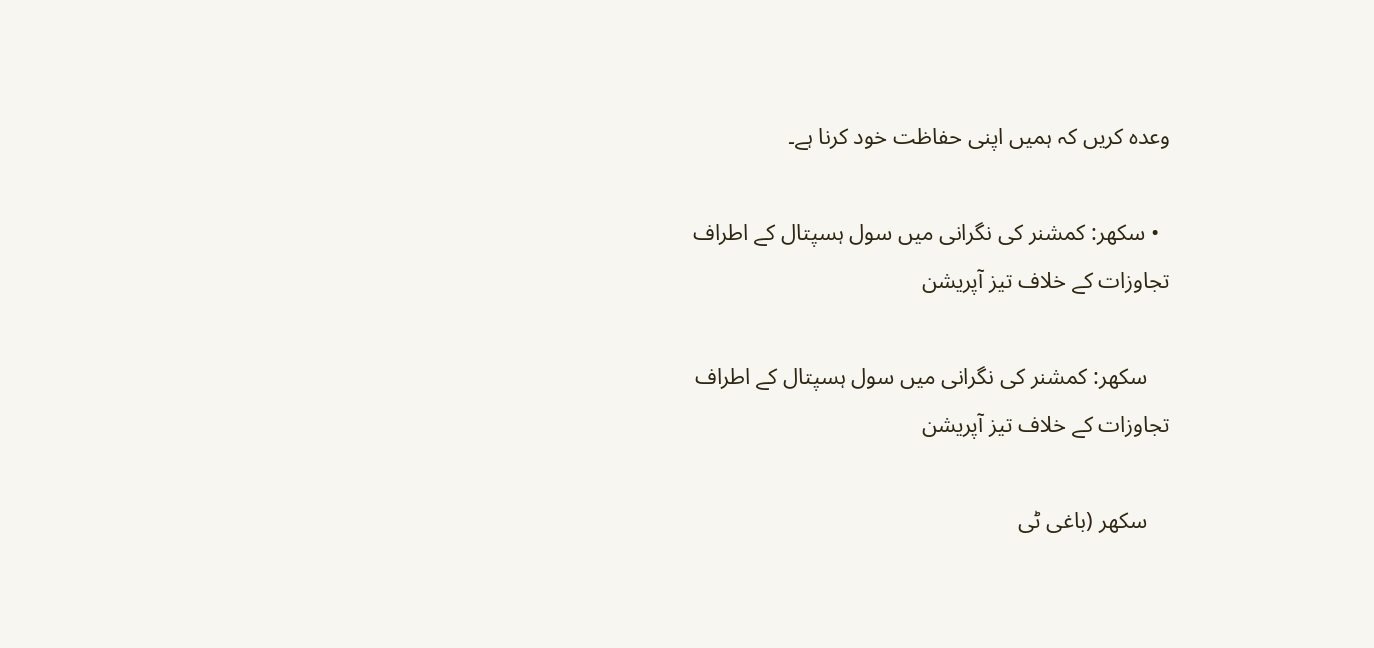وعدہ کریں کہ ہمیں اپنی حفاظت خود کرنا ہے۔

  • سکھر: کمشنر کی نگرانی میں سول ہسپتال کے اطراف تجاوزات کے خلاف تیز آپریشن

    سکھر: کمشنر کی نگرانی میں سول ہسپتال کے اطراف تجاوزات کے خلاف تیز آپریشن

    سکھر (باغی ٹی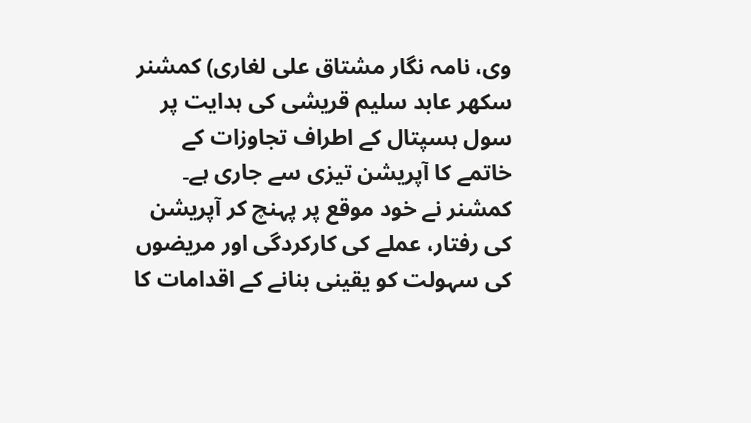وی، نامہ نگار مشتاق علی لغاری) کمشنر سکھر عابد سلیم قریشی کی ہدایت پر سول ہسپتال کے اطراف تجاوزات کے خاتمے کا آپریشن تیزی سے جاری ہے۔ کمشنر نے خود موقع پر پہنچ کر آپریشن کی رفتار، عملے کی کارکردگی اور مریضوں کی سہولت کو یقینی بنانے کے اقدامات کا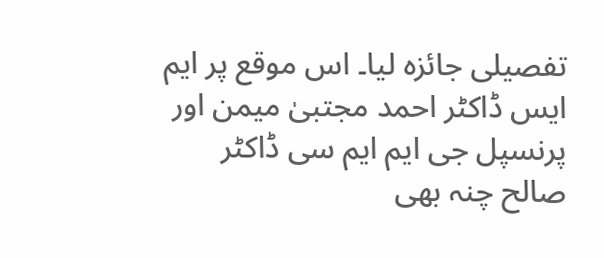تفصیلی جائزہ لیا۔ اس موقع پر ایم ایس ڈاکٹر احمد مجتبیٰ میمن اور پرنسپل جی ایم ایم سی ڈاکٹر صالح چنہ بھی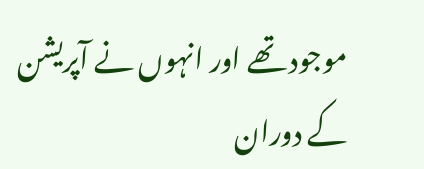موجود تھے اور انہوں نے آپریشن کے دوران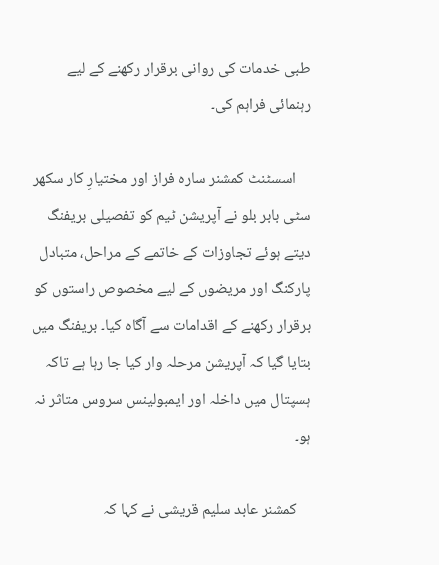طبی خدمات کی روانی برقرار رکھنے کے لیے رہنمائی فراہم کی۔

    اسسٹنٹ کمشنر سارہ فراز اور مختیارِ کار سکھر سٹی بابر بلو نے آپریشن ٹیم کو تفصیلی بریفنگ دیتے ہوئے تجاوزات کے خاتمے کے مراحل، متبادل پارکنگ اور مریضوں کے لیے مخصوص راستوں کو برقرار رکھنے کے اقدامات سے آگاہ کیا۔ بریفنگ میں بتایا گیا کہ آپریشن مرحلہ وار کیا جا رہا ہے تاکہ ہسپتال میں داخلہ اور ایمبولینس سروس متاثر نہ ہو۔

    کمشنر عابد سلیم قریشی نے کہا کہ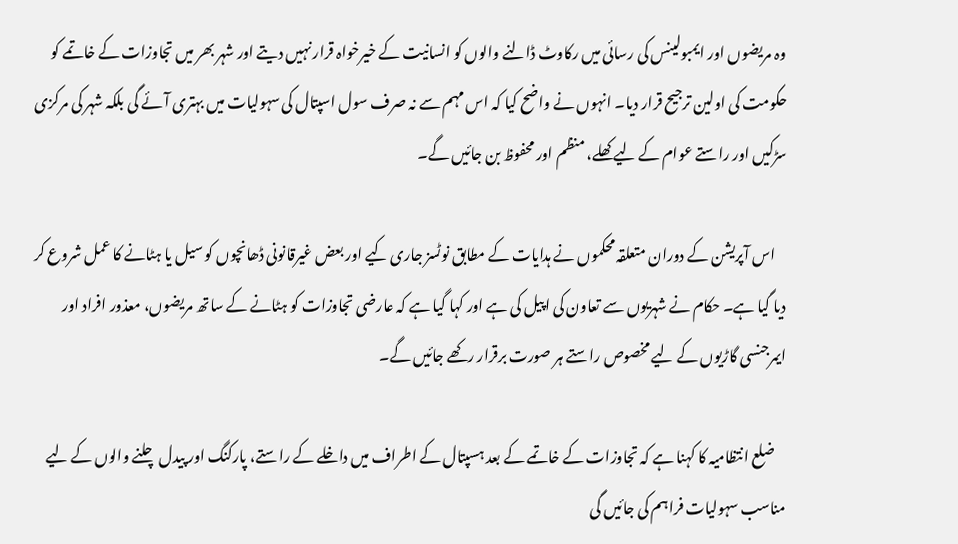وہ مریضوں اور ایمبولینس کی رسائی میں رکاوٹ ڈالنے والوں کو انسانیت کے خیرخواہ قرار نہیں دیتے اور شہر بھر میں تجاوزات کے خاتمے کو حکومت کی اولین ترجیح قرار دیا۔ انہوں نے واضح کیا کہ اس مہم سے نہ صرف سول اسپتال کی سہولیات میں بہتری آئے گی بلکہ شہر کی مرکزی سڑکیں اور راستے عوام کے لیے کھلے، منظم اور محفوظ بن جائیں گے۔

    اس آپریشن کے دوران متعلقہ محکموں نے ہدایات کے مطابق نوٹسز جاری کیے اور بعض غیرقانونی ڈھانچوں کو سیل یا ہٹانے کا عمل شروع کر دیا گیا ہے۔ حکام نے شہریوں سے تعاون کی اپیل کی ہے اور کہا گیا ہے کہ عارضی تجاوزات کو ہٹانے کے ساتھ مریضوں، معذور افراد اور ایمرجنسی گاڑیوں کے لیے مخصوص راستے ہر صورت برقرار رکھے جائیں گے۔

    ضلع انتظامیہ کا کہنا ہے کہ تجاوزات کے خاتمے کے بعد ہسپتال کے اطراف میں داخلے کے راستے، پارکنگ اور پیدل چلنے والوں کے لیے مناسب سہولیات فراہم کی جائیں گی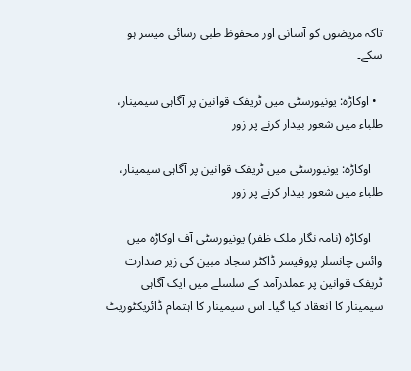تاکہ مریضوں کو آسانی اور محفوظ طبی رسائی میسر ہو سکے۔

  • اوکاڑہ: یونیورسٹی میں ٹریفک قوانین پر آگاہی سیمینار، طلباء میں شعور بیدار کرنے پر زور

    اوکاڑہ: یونیورسٹی میں ٹریفک قوانین پر آگاہی سیمینار، طلباء میں شعور بیدار کرنے پر زور

    اوکاڑہ (نامہ نگار ملک ظفر) یونیورسٹی آف اوکاڑہ میں وائس چانسلر پروفیسر ڈاکٹر سجاد مبین کی زیر صدارت ٹریفک قوانین پر عملدرآمد کے سلسلے میں ایک آگاہی سیمینار کا انعقاد کیا گیا۔ اس سیمینار کا اہتمام ڈائریکٹوریٹ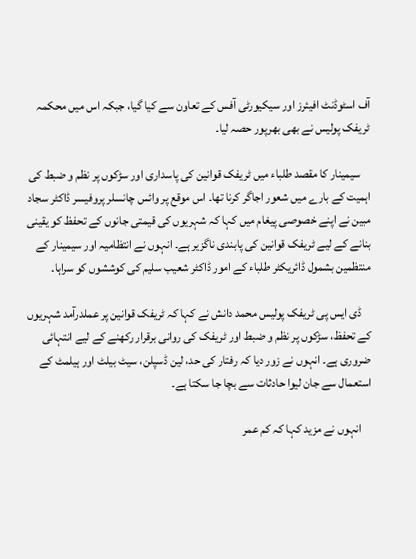آف اسٹوڈنٹ افیئرز اور سیکیورٹی آفس کے تعاون سے کیا گیا، جبکہ اس میں محکمہ ٹریفک پولیس نے بھی بھرپور حصہ لیا۔

    سیمینار کا مقصد طلباء میں ٹریفک قوانین کی پاسداری اور سڑکوں پر نظم و ضبط کی اہمیت کے بارے میں شعور اجاگر کرنا تھا۔ اس موقع پر وائس چانسلر پروفیسر ڈاکٹر سجاد مبین نے اپنے خصوصی پیغام میں کہا کہ شہریوں کی قیمتی جانوں کے تحفظ کو یقینی بنانے کے لیے ٹریفک قوانین کی پابندی ناگزیر ہے۔ انہوں نے انتظامیہ اور سیمینار کے منتظمین بشمول ڈائریکٹر طلباء کے امور ڈاکٹر شعیب سلیم کی کوششوں کو سراہا۔

    ڈی ایس پی ٹریفک پولیس محمد دانش نے کہا کہ ٹریفک قوانین پر عملدرآمد شہریوں کے تحفظ، سڑکوں پر نظم و ضبط اور ٹریفک کی روانی برقرار رکھنے کے لیے انتہائی ضروری ہے۔ انہوں نے زور دیا کہ رفتار کی حد، لین ڈسپلن، سیٹ بیلٹ اور ہیلمٹ کے استعمال سے جان لیوا حادثات سے بچا جا سکتا ہے۔

    انہوں نے مزید کہا کہ کم عمر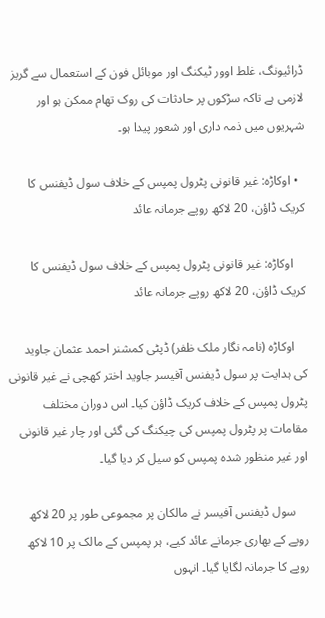ڈرائیونگ، غلط اوور ٹیکنگ اور موبائل فون کے استعمال سے گریز لازمی ہے تاکہ سڑکوں پر حادثات کی روک تھام ممکن ہو اور شہریوں میں ذمہ داری اور شعور پیدا ہو۔

  • اوکاڑہ: غیر قانونی پٹرول پمپس کے خلاف سول ڈیفنس کا کریک ڈاؤن، 20 لاکھ روپے جرمانہ عائد

    اوکاڑہ: غیر قانونی پٹرول پمپس کے خلاف سول ڈیفنس کا کریک ڈاؤن، 20 لاکھ روپے جرمانہ عائد

    اوکاڑہ (نامہ نگار ملک ظفر) ڈپٹی کمشنر احمد عثمان جاوید کی ہدایت پر سول ڈیفنس آفیسر جاوید اختر کھچی نے غیر قانونی پٹرول پمپس کے خلاف کریک ڈاؤن کیا۔ اس دوران مختلف مقامات پر پٹرول پمپس کی چیکنگ کی گئی اور چار غیر قانونی اور غیر منظور شدہ پمپس کو سیل کر دیا گیا۔

    سول ڈیفنس آفیسر نے مالکان پر مجموعی طور پر 20 لاکھ روپے کے بھاری جرمانے عائد کیے، ہر پمپس کے مالک پر 10 لاکھ روپے کا جرمانہ لگایا گیا۔ انہوں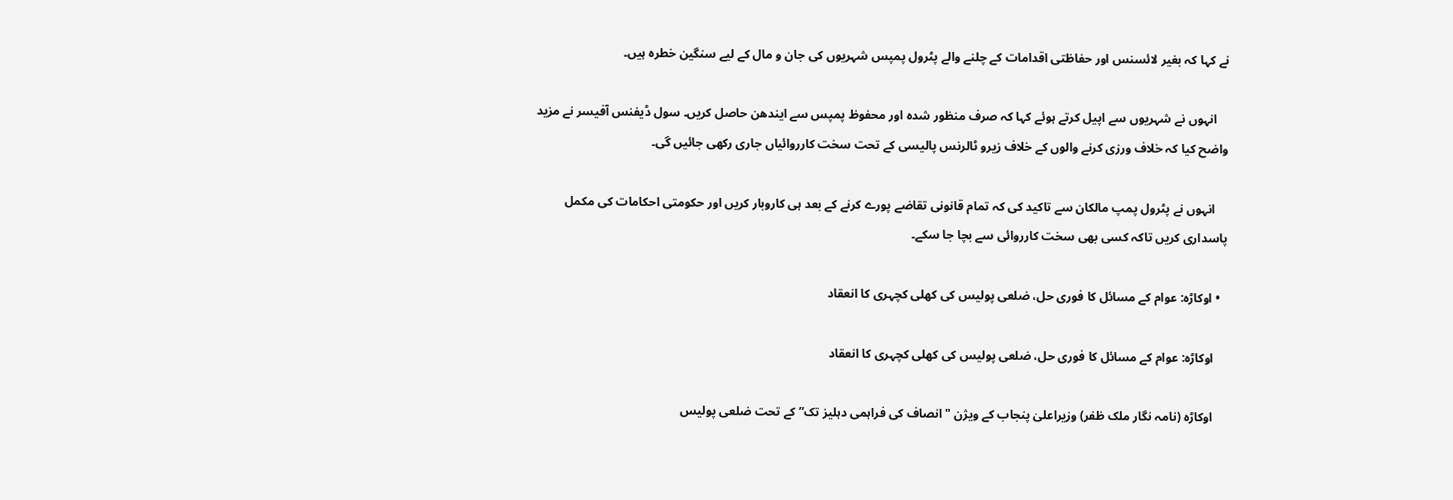نے کہا کہ بغیر لائسنس اور حفاظتی اقدامات کے چلنے والے پٹرول پمپس شہریوں کی جان و مال کے لیے سنگین خطرہ ہیں۔

    انہوں نے شہریوں سے اپیل کرتے ہوئے کہا کہ صرف منظور شدہ اور محفوظ پمپس سے ایندھن حاصل کریں۔ سول ڈیفنس آفیسر نے مزید واضح کیا کہ خلاف ورزی کرنے والوں کے خلاف زیرو ٹالرنس پالیسی کے تحت سخت کارروائیاں جاری رکھی جائیں گی۔

    انہوں نے پٹرول پمپ مالکان سے تاکید کی کہ تمام قانونی تقاضے پورے کرنے کے بعد ہی کاروبار کریں اور حکومتی احکامات کی مکمل پاسداری کریں تاکہ کسی بھی سخت کارروائی سے بچا جا سکے۔

  • اوکاڑہ: عوام کے مسائل کا فوری حل، ضلعی پولیس کی کھلی کچہری کا انعقاد

    اوکاڑہ: عوام کے مسائل کا فوری حل، ضلعی پولیس کی کھلی کچہری کا انعقاد

    اوکاڑہ (نامہ نگار ملک ظفر) وزیراعلیٰ پنجاب کے ویژن "انصاف کی فراہمی دہلیز تک” کے تحت ضلعی پولیس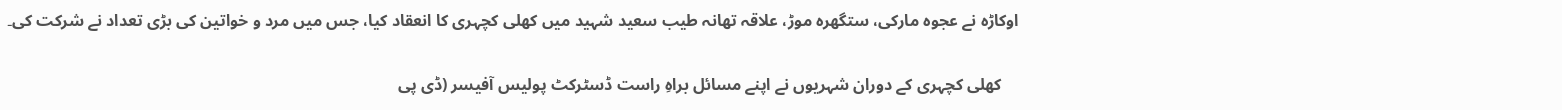اوکاڑہ نے عجوہ مارکی، ستگھرہ موڑ، علاقہ تھانہ طیب سعید شہید میں کھلی کچہری کا انعقاد کیا، جس میں مرد و خواتین کی بڑی تعداد نے شرکت کی۔

    کھلی کچہری کے دوران شہریوں نے اپنے مسائل براہِ راست ڈسٹرکٹ پولیس آفیسر (ڈی پی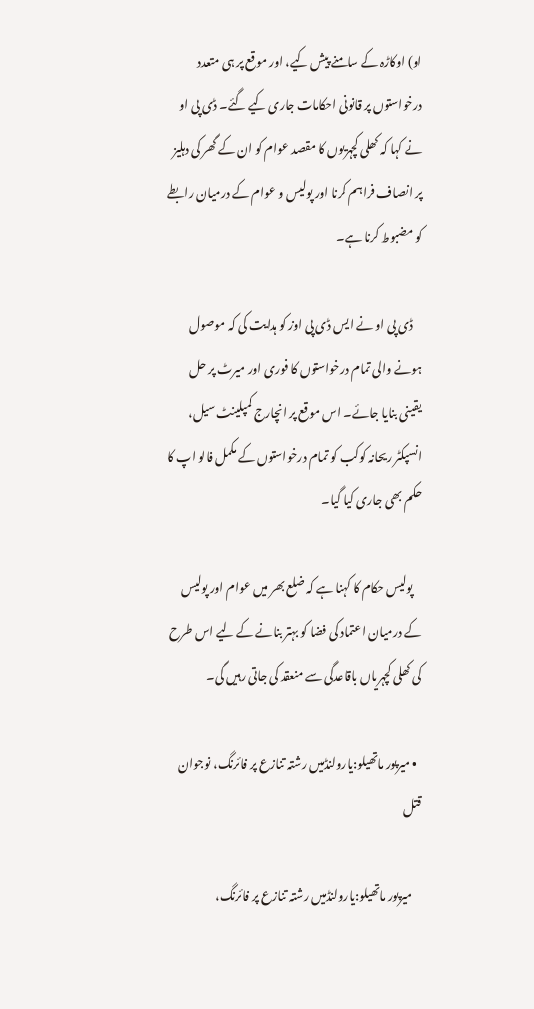او) اوکاڑہ کے سامنے پیش کیے، اور موقع پر ہی متعدد درخواستوں پر قانونی احکامات جاری کیے گئے۔ ڈی پی او نے کہا کہ کھلی کچہریوں کا مقصد عوام کو ان کے گھر کی دہلیز پر انصاف فراہم کرنا اور پولیس و عوام کے درمیان رابطے کو مضبوط کرنا ہے۔

    ڈی پی او نے ایس ڈی پی اوز کو ہدایت کی کہ موصول ہونے والی تمام درخواستوں کا فوری اور میرٹ پر حل یقینی بنایا جائے۔ اس موقع پر انچارج کمپلینٹ سیل، انسپکٹر ریحانہ کوکب کو تمام درخواستوں کے مکمل فالو اپ کا حکم بھی جاری کیا گیا۔

    پولیس حکام کا کہنا ہے کہ ضلع بھر میں عوام اور پولیس کے درمیان اعتماد کی فضا کو بہتر بنانے کے لیے اس طرح کی کھلی کچہریاں باقاعدگی سے منعقد کی جاتی رہیں گی۔

  • میرپور ماتھیلو:یارولنڈمیں رشتہ تنازع پر فائرنگ، نوجوان  قتل

    میرپور ماتھیلو:یارولنڈمیں رشتہ تنازع پر فائرنگ،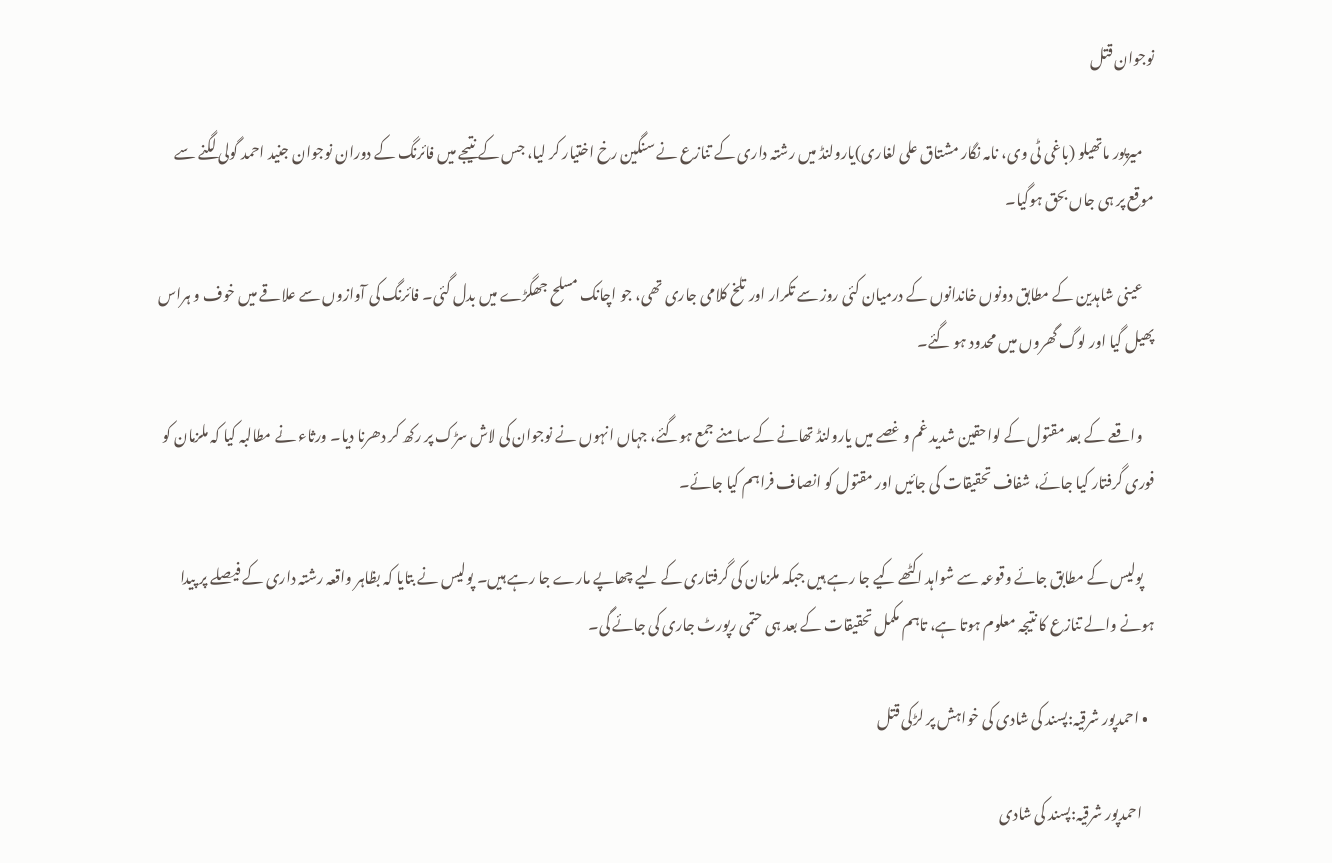نوجوان قتل

    میرپور ماتھیلو (باغی ٹی وی، نامہ نگار مشتاق علی لغاری)یارولنڈ میں رشتہ داری کے تنازع نے سنگین رخ اختیار کر لیا، جس کے نتیجے میں فائرنگ کے دوران نوجوان جنید احمد گولی لگنے سے موقع پر ہی جاں بحق ہوگیا۔

    عینی شاہدین کے مطابق دونوں خاندانوں کے درمیان کئی روز سے تکرار اور تلخ کلامی جاری تھی، جو اچانک مسلح جھگڑے میں بدل گئی۔ فائرنگ کی آوازوں سے علاقے میں خوف و ہراس پھیل گیا اور لوگ گھروں میں محدود ہو گئے۔

    واقعے کے بعد مقتول کے لواحقین شدید غم و غصے میں یارولنڈ تھانے کے سامنے جمع ہوگئے، جہاں انہوں نے نوجوان کی لاش سڑک پر رکھ کر دھرنا دیا۔ ورثاء نے مطالبہ کیا کہ ملزمان کو فوری گرفتار کیا جائے، شفاف تحقیقات کی جائیں اور مقتول کو انصاف فراہم کیا جائے۔

    پولیس کے مطابق جائے وقوعہ سے شواہد اکٹھے کیے جا رہے ہیں جبکہ ملزمان کی گرفتاری کے لیے چھاپے مارے جا رہے ہیں۔ پولیس نے بتایا کہ بظاہر واقعہ رشتہ داری کے فیصلے پر پیدا ہونے والے تنازع کا نتیجہ معلوم ہوتا ہے، تاہم مکمل تحقیقات کے بعد ہی حتمی رپورٹ جاری کی جائے گی۔

  • احمدپور شرقیہ:پسند کی شادی کی خواہش پر لڑکی قتل

    احمدپور شرقیہ:پسند کی شادی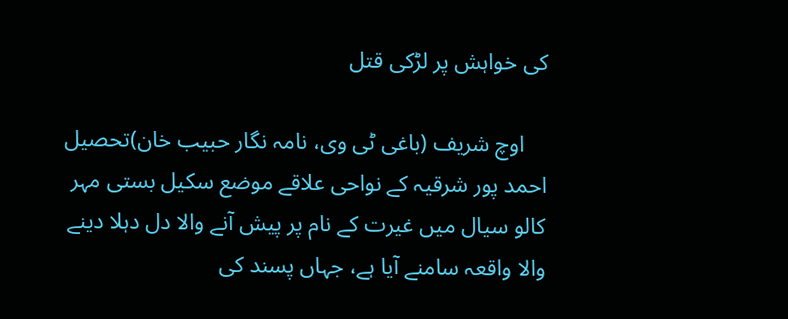کی خواہش پر لڑکی قتل

    اوچ شریف (باغی ٹی وی، نامہ نگار حبیب خان)تحصیل احمد پور شرقیہ کے نواحی علاقے موضع سکیل بستی مہر کالو سیال میں غیرت کے نام پر پیش آنے والا دل دہلا دینے والا واقعہ سامنے آیا ہے، جہاں پسند کی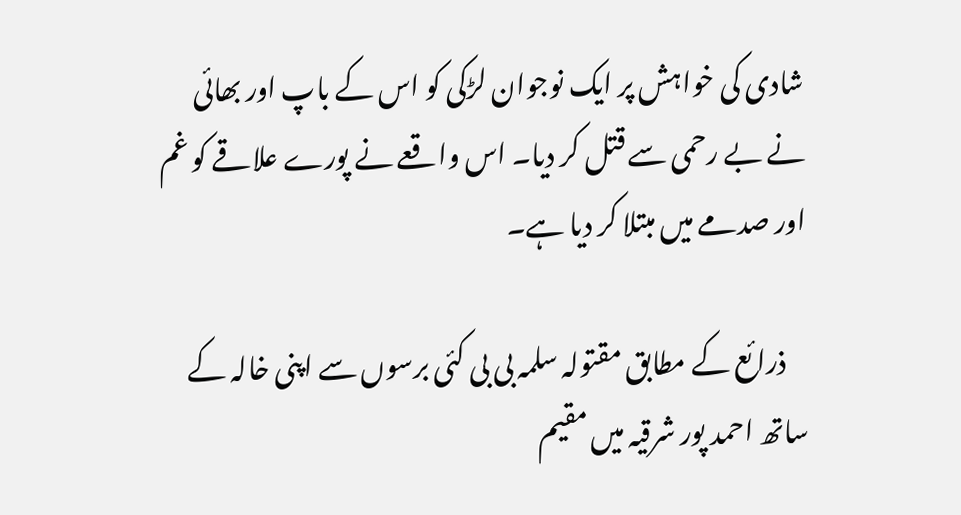شادی کی خواہش پر ایک نوجوان لڑکی کو اس کے باپ اور بھائی نے بے رحمی سے قتل کر دیا۔ اس واقعے نے پورے علاقے کو غم اور صدمے میں مبتلا کر دیا ہے۔

    ذرائع کے مطابق مقتولہ سلمہ بی بی کئی برسوں سے اپنی خالہ کے ساتھ احمد پور شرقیہ میں مقیم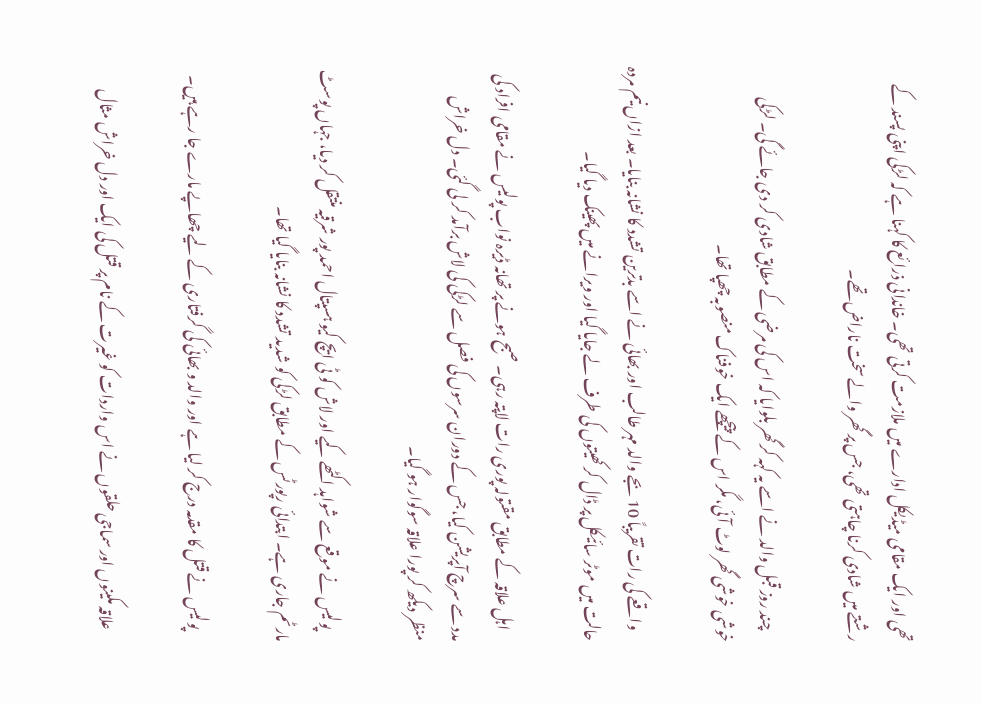تھی اور ایک مقامی میڈیکل ادارے میں ملازمت کرتی تھی۔ خاندانی ذرائع کا کہنا ہے کہ لڑکی اپنی پسند کے رشتے میں شادی کرنا چاہتی تھی، جس پر گھر والے سخت ناراض تھے۔

    چند روز قبل والد نے اسے یہ کہہ کر گھر بلوایا کہ اس کی مرضی کے مطابق شادی کر دی جائے گی۔ لڑکی خوشی خوشی گھر لوٹ آئی، مگر اس کے پیچھے ایک خوفناک منصوبہ چھپا تھا۔

    واقعے کی رات تقریباً 10 بجے والد مہر طالب اور بھائی نے اسے بدترین تشدد کا نشانہ بنایا۔ بعد ازاں نیم مردہ حالت میں موٹر سائیکل پر ڈال کر کھیتوں کی طرف لے جایا گیا اور ویرانے میں پھینک دیا گیا۔

    اہل علاقہ کے مطابق مقتولہ پوری رات لاپتہ رہی۔ صبح ہونے پر تھانہ ڈیرہ نواب پولیس نے مقامی افراد کی مدد سے سرچ آپریشن کیا، جس کے دوران سرسوں کی فصل سے لڑکی کی لاش برآمد کر لی گئی۔ دل خراش منظر دیکھ کر پورا علاقہ سوگوار ہو گیا۔

    پولیس نے موقع سے شواہد اکٹھے کیے اور لاش کو ٹی ایچ کیو ہسپتال احمد پور شرقیہ منتقل کر دیا، جہاں پوسٹ مارٹم جاری ہے۔ ابتدائی رپورٹس کے مطابق لڑکی کو شدید تشدد کا نشانہ بنایا گیا تھا۔

    پولیس نے قتل کا مقدمہ درج کر لیا ہے اور والد و بھائی کی گرفتاری کے لیے چھاپے مارے جا رہے ہیں۔

    علاقہ مکینوں اور سماجی حلقوں نے اس واردات کو غیرت کے نام پر قتل کی ایک اور دل خراش مثال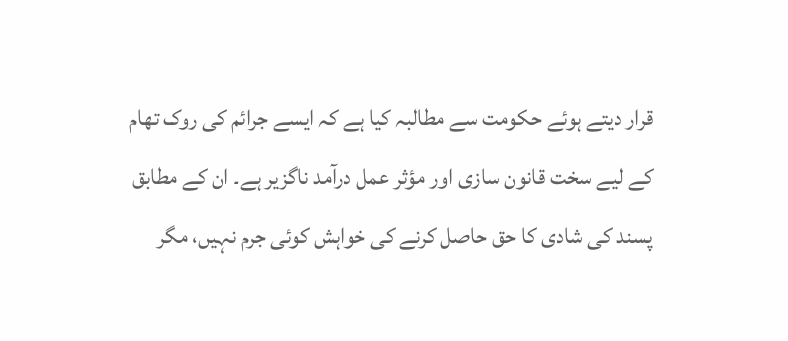قرار دیتے ہوئے حکومت سے مطالبہ کیا ہے کہ ایسے جرائم کی روک تھام کے لیے سخت قانون سازی اور مؤثر عمل درآمد ناگزیر ہے۔ ان کے مطابق پسند کی شادی کا حق حاصل کرنے کی خواہش کوئی جرم نہیں، مگر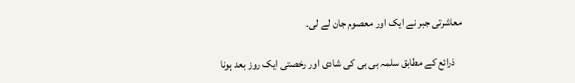معاشرتی جبر نے ایک اور معصوم جان لے لی۔

    ذرائع کے مطابق سلمہ بی بی کی شادی اور رخصتی ایک روز بعد ہونا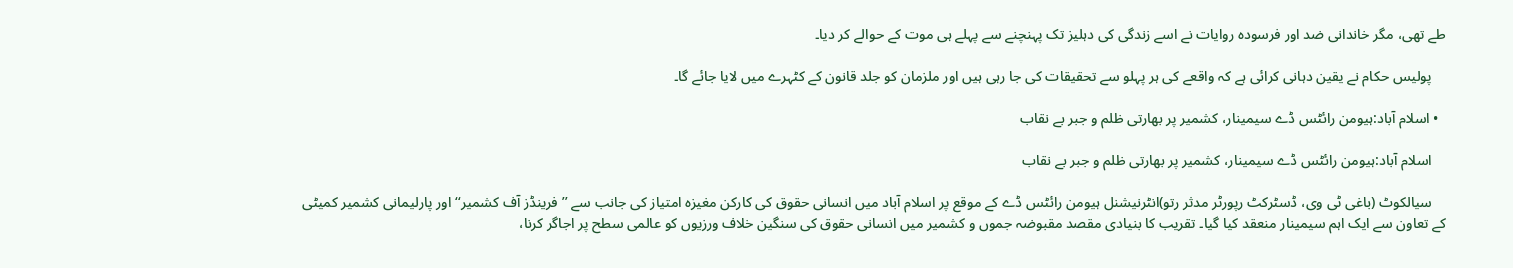طے تھی، مگر خاندانی ضد اور فرسودہ روایات نے اسے زندگی کی دہلیز تک پہنچنے سے پہلے ہی موت کے حوالے کر دیا۔

    پولیس حکام نے یقین دہانی کرائی ہے کہ واقعے کی ہر پہلو سے تحقیقات کی جا رہی ہیں اور ملزمان کو جلد قانون کے کٹہرے میں لایا جائے گا۔

  • اسلام آباد:ہیومن رائٹس ڈے سیمینار، کشمیر پر بھارتی ظلم و جبر بے نقاب

    اسلام آباد:ہیومن رائٹس ڈے سیمینار، کشمیر پر بھارتی ظلم و جبر بے نقاب

    سیالکوٹ (باغی ٹی وی، ڈسٹرکٹ رپورٹر مدثر رتو)انٹرنیشنل ہیومن رائٹس ڈے کے موقع پر اسلام آباد میں انسانی حقوق کی کارکن مغیزہ امتیاز کی جانب سے ’’فرینڈز آف کشمیر‘‘ اور پارلیمانی کشمیر کمیٹی کے تعاون سے ایک اہم سیمینار منعقد کیا گیا۔ تقریب کا بنیادی مقصد مقبوضہ جموں و کشمیر میں انسانی حقوق کی سنگین خلاف ورزیوں کو عالمی سطح پر اجاگر کرنا،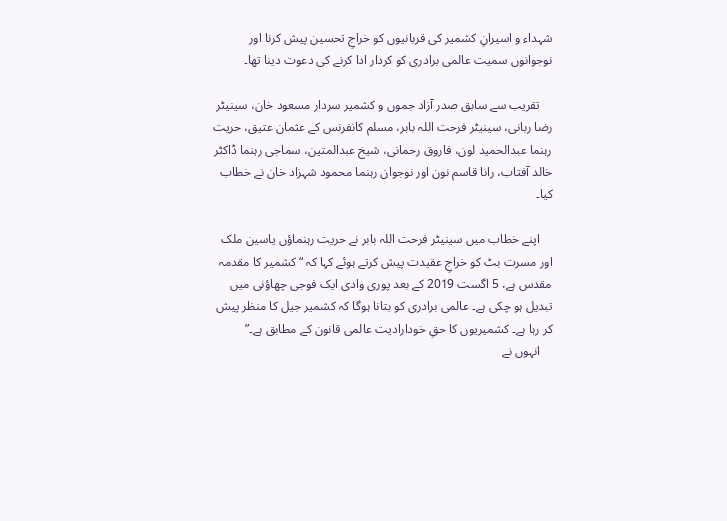شہداء و اسیرانِ کشمیر کی قربانیوں کو خراجِ تحسین پیش کرنا اور نوجوانوں سمیت عالمی برادری کو کردار ادا کرنے کی دعوت دینا تھا۔

    تقریب سے سابق صدر آزاد جموں و کشمیر سردار مسعود خان، سینیٹر رضا ربانی، سینیٹر فرحت اللہ بابر، مسلم کانفرنس کے عثمان عتیق، حریت رہنما عبدالحمید لون، فاروق رحمانی، شیخ عبدالمتین، سماجی رہنما ڈاکٹر خالد آفتاب، رانا قاسم نون اور نوجوان رہنما محمود شہزاد خان نے خطاب کیا۔

    اپنے خطاب میں سینیٹر فرحت اللہ بابر نے حریت رہنماؤں یاسین ملک اور مسرت بٹ کو خراجِ عقیدت پیش کرتے ہوئے کہا کہ “کشمیر کا مقدمہ مقدس ہے، 5 اگست 2019 کے بعد پوری وادی ایک فوجی چھاؤنی میں تبدیل ہو چکی ہے۔ عالمی برادری کو بتانا ہوگا کہ کشمیر جیل کا منظر پیش کر رہا ہے۔ کشمیریوں کا حقِ خودارادیت عالمی قانون کے مطابق ہے۔”
    انہوں نے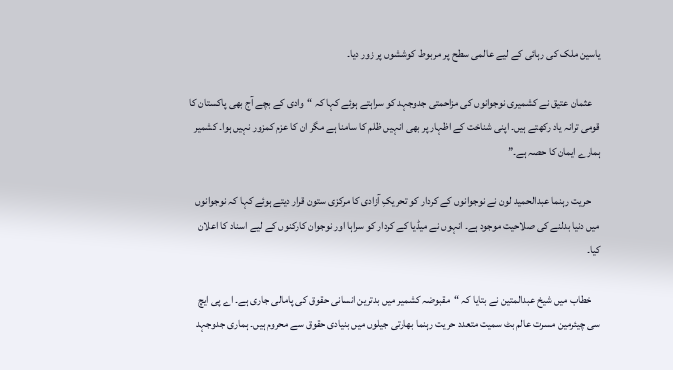یاسین ملک کی رہائی کے لیے عالمی سطح پر مربوط کوششوں پر زور دیا۔

    عثمان عتیق نے کشمیری نوجوانوں کی مزاحمتی جدوجہد کو سراہتے ہوئے کہا کہ “وادی کے بچے آج بھی پاکستان کا قومی ترانہ یاد رکھتے ہیں۔ اپنی شناخت کے اظہار پر بھی انہیں ظلم کا سامنا ہے مگر ان کا عزم کمزور نہیں ہوا۔ کشمیر ہمارے ایمان کا حصہ ہے۔”

    حریت رہنما عبدالحمید لون نے نوجوانوں کے کردار کو تحریکِ آزادی کا مرکزی ستون قرار دیتے ہوئے کہا کہ نوجوانوں میں دنیا بدلنے کی صلاحیت موجود ہے۔ انہوں نے میڈیا کے کردار کو سراہا اور نوجوان کارکنوں کے لیے اسناد کا اعلان کیا۔

    خطاب میں شیخ عبدالمتین نے بتایا کہ “مقبوضہ کشمیر میں بدترین انسانی حقوق کی پامالی جاری ہے۔ اے پی ایچ سی چیئرمین مسرت عالم بٹ سمیت متعدد حریت رہنما بھارتی جیلوں میں بنیادی حقوق سے محروم ہیں۔ ہماری جدوجہد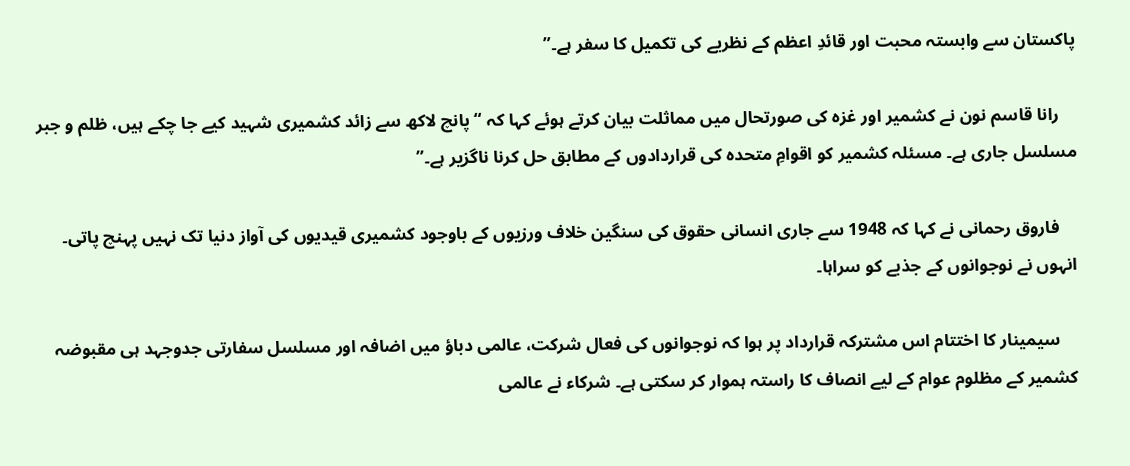پاکستان سے وابستہ محبت اور قائدِ اعظم کے نظریے کی تکمیل کا سفر ہے۔”

    رانا قاسم نون نے کشمیر اور غزہ کی صورتحال میں مماثلت بیان کرتے ہوئے کہا کہ “پانچ لاکھ سے زائد کشمیری شہید کیے جا چکے ہیں، ظلم و جبر مسلسل جاری ہے۔ مسئلہ کشمیر کو اقوامِ متحدہ کی قراردادوں کے مطابق حل کرنا ناگزیر ہے۔”

    فاروق رحمانی نے کہا کہ 1948 سے جاری انسانی حقوق کی سنگین خلاف ورزیوں کے باوجود کشمیری قیدیوں کی آواز دنیا تک نہیں پہنچ پاتی۔ انہوں نے نوجوانوں کے جذبے کو سراہا۔

    سیمینار کا اختتام اس مشترکہ قرارداد پر ہوا کہ نوجوانوں کی فعال شرکت، عالمی دباؤ میں اضافہ اور مسلسل سفارتی جدوجہد ہی مقبوضہ کشمیر کے مظلوم عوام کے لیے انصاف کا راستہ ہموار کر سکتی ہے۔ شرکاء نے عالمی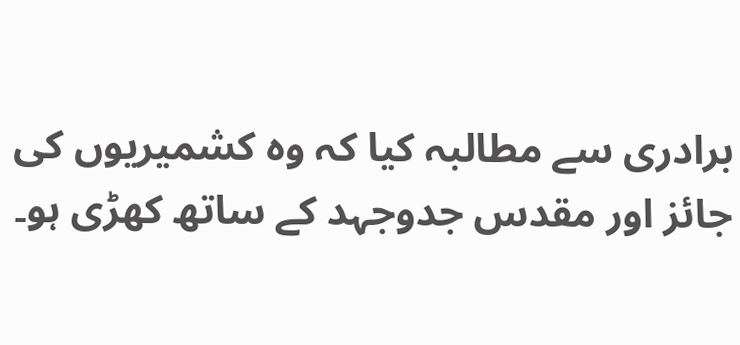برادری سے مطالبہ کیا کہ وہ کشمیریوں کی جائز اور مقدس جدوجہد کے ساتھ کھڑی ہو۔